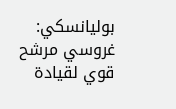بوليانسكي: غروسي مرشح قوي لقيادة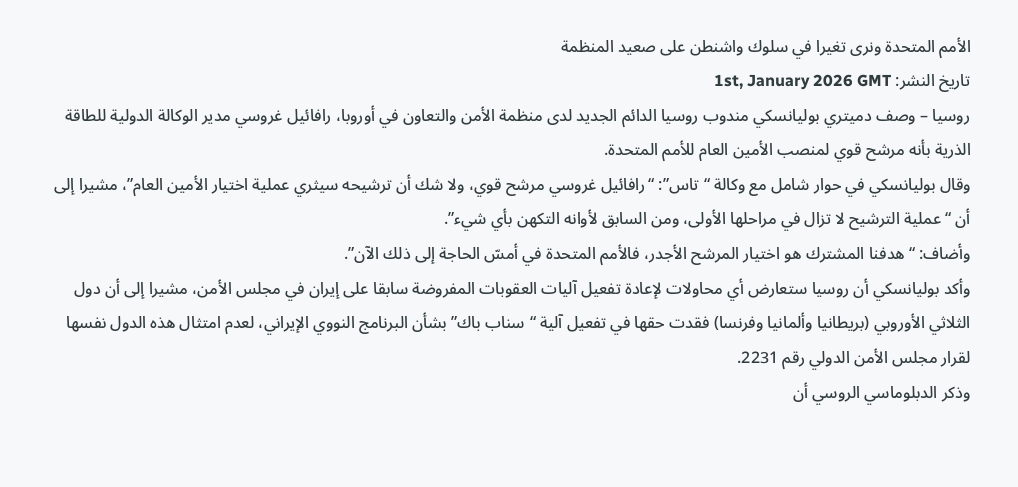الأمم المتحدة ونرى تغيرا في سلوك واشنطن على صعيد المنظمة
تاريخ النشر: 1st, January 2026 GMT
روسيا – وصف دميتري بوليانسكي مندوب روسيا الدائم الجديد لدى منظمة الأمن والتعاون في أوروبا، رافائيل غروسي مدير الوكالة الدولية للطاقة الذرية بأنه مرشح قوي لمنصب الأمين العام للأمم المتحدة.
وقال بوليانسكي في حوار شامل مع وكالة “تاس”: “رافائيل غروسي مرشح قوي، ولا شك أن ترشيحه سيثري عملية اختيار الأمين العام”، مشيرا إلى أن “عملية الترشيح لا تزال في مراحلها الأولى، ومن السابق لأوانه التكهن بأي شيء”.
وأضاف: “هدفنا المشترك هو اختيار المرشح الأجدر، فالأمم المتحدة في أمسّ الحاجة إلى ذلك الآن”.
وأكد بوليانسكي أن روسيا ستعارض أي محاولات لإعادة تفعيل آليات العقوبات المفروضة سابقا على إيران في مجلس الأمن، مشيرا إلى أن دول الثلاثي الأوروبي (بريطانيا وألمانيا وفرنسا) فقدت حقها في تفعيل آلية “سناب باك” بشأن البرنامج النووي الإيراني، لعدم امتثال هذه الدول نفسها لقرار مجلس الأمن الدولي رقم 2231.
وذكر الدبلوماسي الروسي أن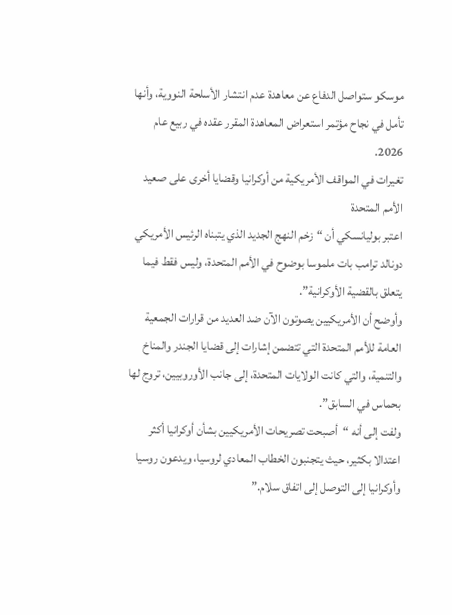موسكو ستواصل الدفاع عن معاهدة عدم انتشار الأسلحة النووية، وأنها تأمل في نجاح مؤتمر استعراض المعاهدة المقرر عقده في ربيع عام 2026.
تغيرات في المواقف الأمريكية من أوكرانيا وقضايا أخرى على صعيد الأمم المتحدة
اعتبر بوليانسكي أن “زخم النهج الجديد الذي يتبناه الرئيس الأمريكي دونالد ترامب بات ملموسا بوضوح في الأمم المتحدة، وليس فقط فيما يتعلق بالقضية الأوكرانية”.
وأوضح أن الأمريكيين يصوتون الآن ضد العديد من قرارات الجمعية العامة للأمم المتحدة التي تتضمن إشارات إلى قضايا الجندر والمناخ والتنمية، والتي كانت الولايات المتحدة، إلى جانب الأوروبيين، تروج لها بحماس في السابق”.
ولفت إلى أنه “أصبحت تصريحات الأمريكيين بشأن أوكرانيا أكثر اعتدالا بكثير، حيث يتجنبون الخطاب المعادي لروسيا، ويدعون روسيا وأوكرانيا إلى التوصل إلى اتفاق سلام.”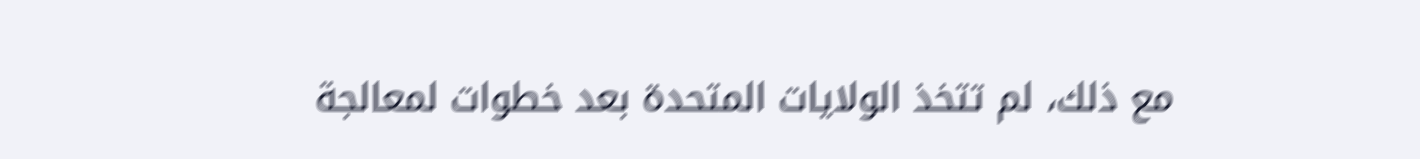مع ذلك، لم تتخذ الولايات المتحدة بعد خطوات لمعالجة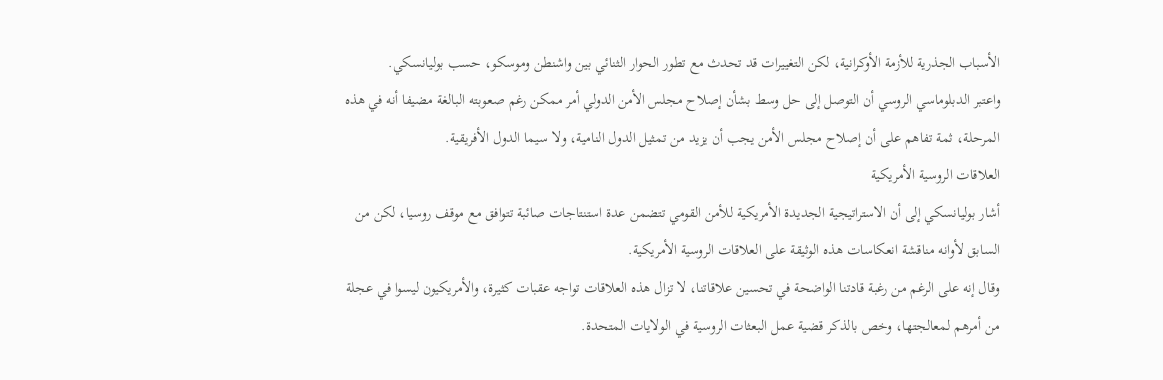الأسباب الجذرية للأزمة الأوكرانية، لكن التغييرات قد تحدث مع تطور الحوار الثنائي بين واشنطن وموسكو، حسب بوليانسكي.
واعتبر الدبلوماسي الروسي أن التوصل إلى حل وسط بشأن إصلاح مجلس الأمن الدولي أمر ممكن رغم صعوبته البالغة مضيفا أنه في هذه المرحلة، ثمة تفاهم على أن إصلاح مجلس الأمن يجب أن يزيد من تمثيل الدول النامية، ولا سيما الدول الأفريقية.
العلاقات الروسية الأمريكية
أشار بوليانسكي إلى أن الاستراتيجية الجديدة الأمريكية للأمن القومي تتضمن عدة استنتاجات صائبة تتوافق مع موقف روسيا، لكن من السابق لأوانه مناقشة انعكاسات هذه الوثيقة على العلاقات الروسية الأمريكية.
وقال إنه على الرغم من رغبة قادتنا الواضحة في تحسين علاقاتنا، لا تزال هذه العلاقات تواجه عقبات كثيرة، والأمريكيون ليسوا في عجلة من أمرهم لمعالجتها، وخص بالذكر قضية عمل البعثات الروسية في الولايات المتحدة.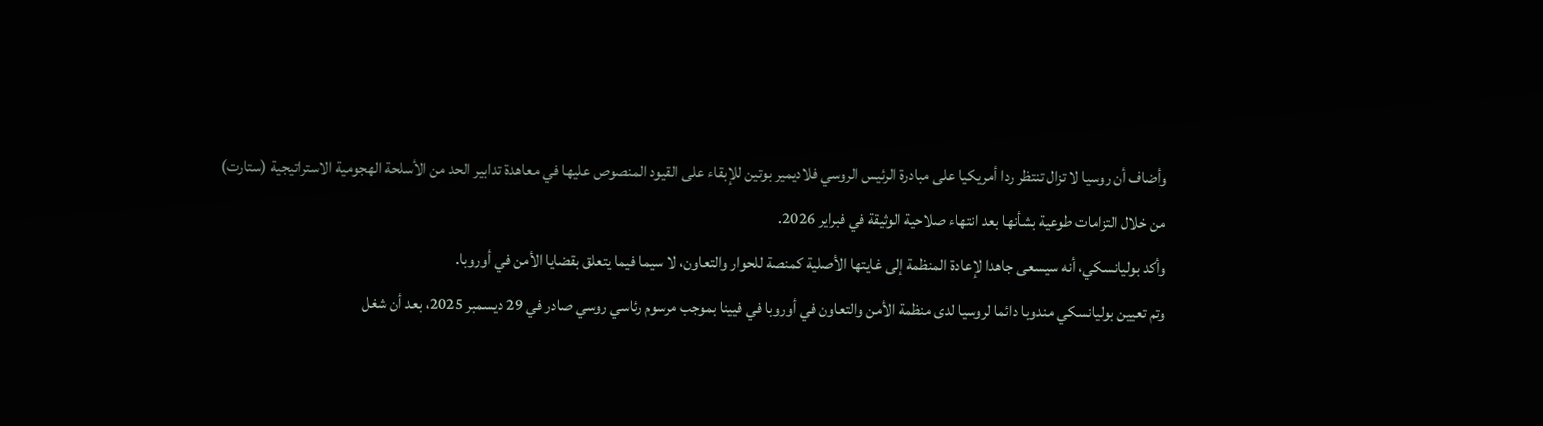وأضاف أن روسيا لا تزال تنتظر ردا أمريكيا على مبادرة الرئيس الروسي فلاديمير بوتين للإبقاء على القيود المنصوص عليها في معاهدة تدابير الحد من الأسلحة الهجومية الاستراتيجية (ستارت) من خلال التزامات طوعية بشأنها بعد انتهاء صلاحية الوثيقة في فبراير 2026.
وأكد بوليانسكي، أنه سيسعى جاهدا لإعادة المنظمة إلى غايتها الأصلية كمنصة للحوار والتعاون، لا سيما فيما يتعلق بقضايا الأمن في أوروبا.
وتم تعيين بوليانسكي مندوبا دائما لروسيا لدى منظمة الأمن والتعاون في أوروبا في فيينا بموجب مرسوم رئاسي روسي صادر في 29 ديسمبر 2025، بعد أن شغل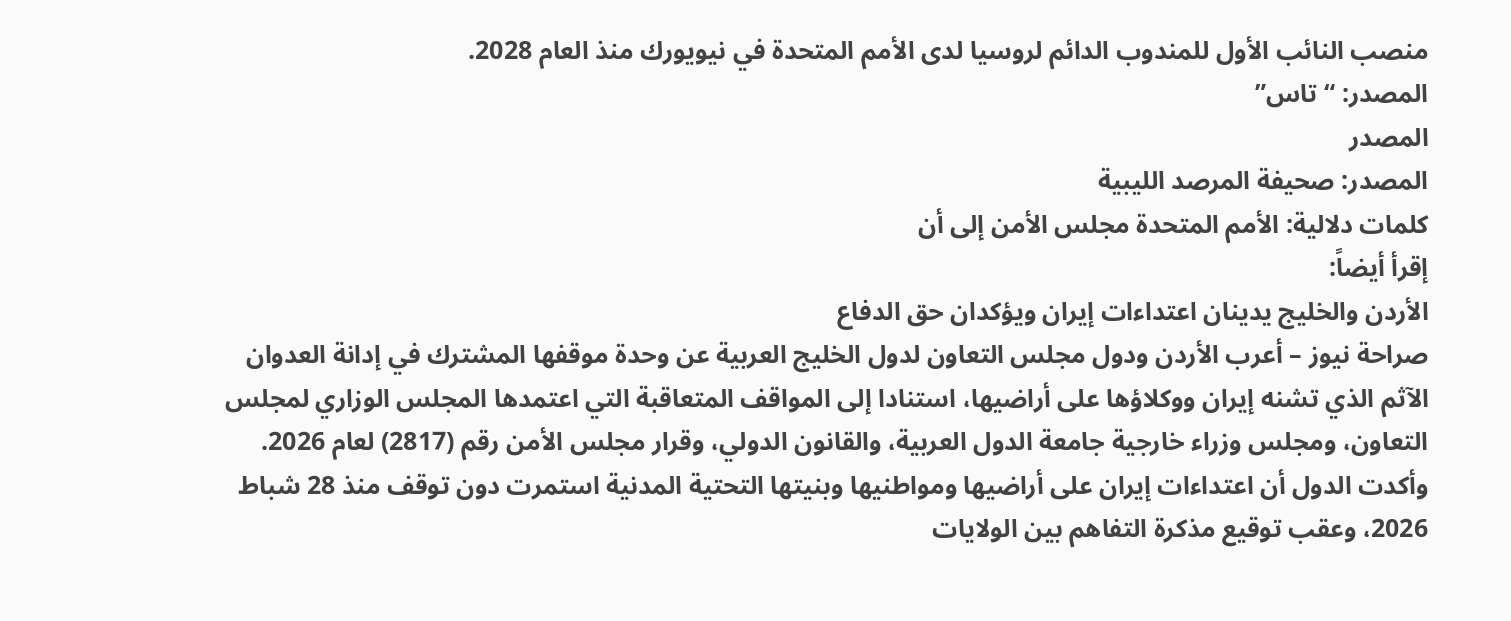منصب النائب الأول للمندوب الدائم لروسيا لدى الأمم المتحدة في نيويورك منذ العام 2028.
المصدر: “تاس”
المصدر
المصدر: صحيفة المرصد الليبية
كلمات دلالية: الأمم المتحدة مجلس الأمن إلى أن
إقرأ أيضاً:
الأردن والخليج يدينان اعتداءات إيران ويؤكدان حق الدفاع
صراحة نيوز – أعرب الأردن ودول مجلس التعاون لدول الخليج العربية عن وحدة موقفها المشترك في إدانة العدوان الآثم الذي تشنه إيران ووكلاؤها على أراضيها، استنادا إلى المواقف المتعاقبة التي اعتمدها المجلس الوزاري لمجلس التعاون، ومجلس وزراء خارجية جامعة الدول العربية، والقانون الدولي، وقرار مجلس الأمن رقم (2817) لعام 2026.
وأكدت الدول أن اعتداءات إيران على أراضيها ومواطنيها وبنيتها التحتية المدنية استمرت دون توقف منذ 28 شباط 2026، وعقب توقيع مذكرة التفاهم بين الولايات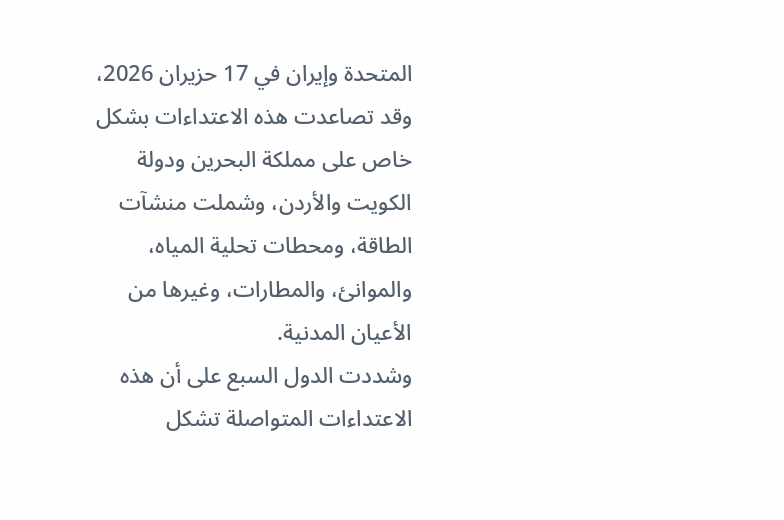المتحدة وإيران في 17 حزيران 2026، وقد تصاعدت هذه الاعتداءات بشكل خاص على مملكة البحرين ودولة الكويت والأردن، وشملت منشآت الطاقة، ومحطات تحلية المياه، والموانئ، والمطارات، وغيرها من الأعيان المدنية.
وشددت الدول السبع على أن هذه الاعتداءات المتواصلة تشكل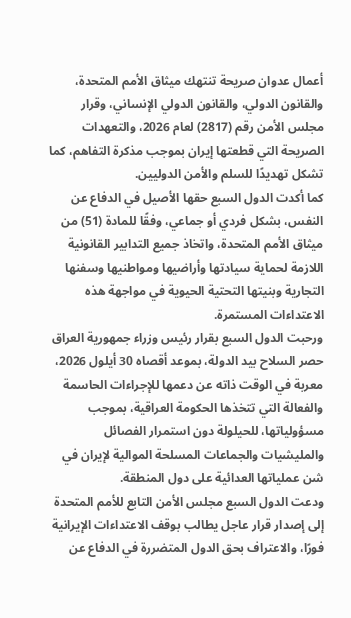أعمال عدوان صريحة تنتهك ميثاق الأمم المتحدة، والقانون الدولي، والقانون الدولي الإنساني، وقرار مجلس الأمن رقم (2817) لعام 2026، والتعهدات الصريحة التي قطعتها إيران بموجب مذكرة التفاهم، كما تشكل تهديدًا للسلم والأمن الدوليين.
كما أكدت الدول السبع حقها الأصيل في الدفاع عن النفس، بشكل فردي أو جماعي، وفقًا للمادة (51) من ميثاق الأمم المتحدة، واتخاذ جميع التدابير القانونية اللازمة لحماية سيادتها وأراضيها ومواطنيها وسفنها التجارية وبنيتها التحتية الحيوية في مواجهة هذه الاعتداءات المستمرة.
ورحبت الدول السبع بقرار رئيس وزراء جمهورية العراق حصر السلاح بيد الدولة، بموعد أقصاه 30 أيلول 2026، معربة في الوقت ذاته عن دعمها للإجراءات الحاسمة والفعالة التي تتخذها الحكومة العراقية، بموجب مسؤولياتها، للحيلولة دون استمرار الفصائل والمليشيات والجماعات المسلحة الموالية لإيران في شن عملياتها العدائية على دول المنطقة.
ودعت الدول السبع مجلس الأمن التابع للأمم المتحدة إلى إصدار قرار عاجل يطالب بوقف الاعتداءات الإيرانية فورًا، والاعتراف بحق الدول المتضررة في الدفاع عن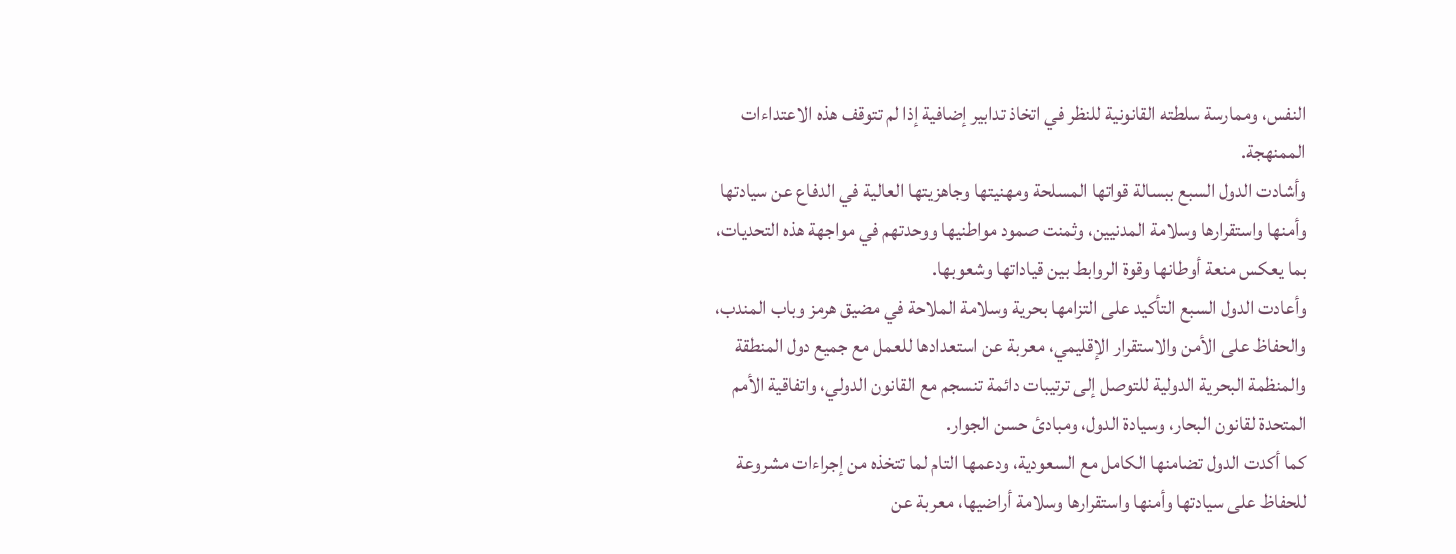النفس، وممارسة سلطته القانونية للنظر في اتخاذ تدابير إضافية إذا لم تتوقف هذه الاعتداءات الممنهجة.
وأشادت الدول السبع ببسالة قواتها المسلحة ومهنيتها وجاهزيتها العالية في الدفاع عن سيادتها وأمنها واستقرارها وسلامة المدنيين، وثمنت صمود مواطنيها ووحدتهم في مواجهة هذه التحديات، بما يعكس منعة أوطانها وقوة الروابط بين قياداتها وشعوبها.
وأعادت الدول السبع التأكيد على التزامها بحرية وسلامة الملاحة في مضيق هرمز وباب المندب، والحفاظ على الأمن والاستقرار الإقليمي، معربة عن استعدادها للعمل مع جميع دول المنطقة والمنظمة البحرية الدولية للتوصل إلى ترتيبات دائمة تنسجم مع القانون الدولي، واتفاقية الأمم المتحدة لقانون البحار، وسيادة الدول، ومبادئ حسن الجوار.
كما أكدت الدول تضامنها الكامل مع السعودية، ودعمها التام لما تتخذه من إجراءات مشروعة للحفاظ على سيادتها وأمنها واستقرارها وسلامة أراضيها، معربة عن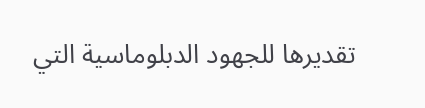تقديرها للجهود الدبلوماسية التي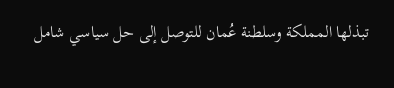تبذلها المملكة وسلطنة عُمان للتوصل إلى حل سياسي شامل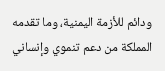ودائم للأزمة اليمنية، وما تقدمه المملكة من دعم تنموي وإنساني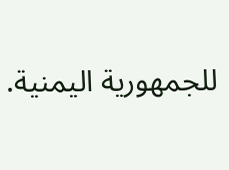للجمهورية اليمنية.